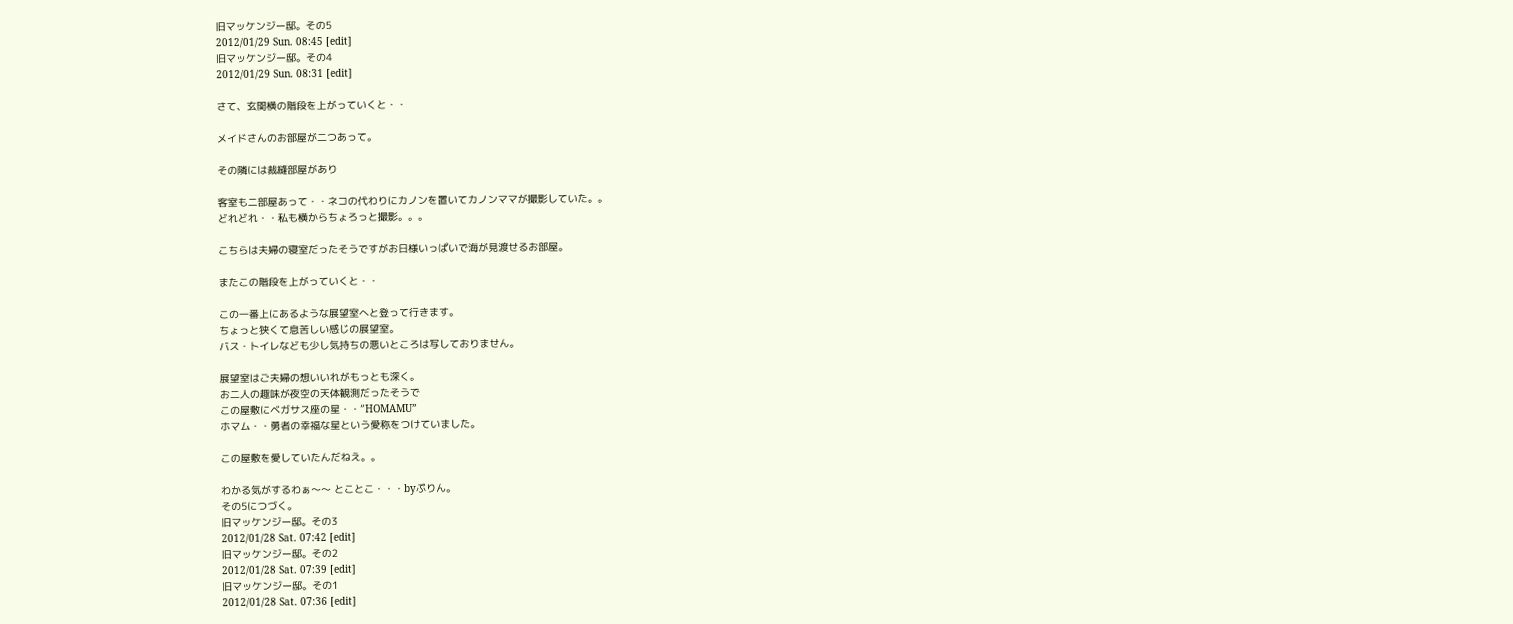旧マッケンジー邸。その5
2012/01/29 Sun. 08:45 [edit]
旧マッケンジー邸。その4
2012/01/29 Sun. 08:31 [edit]

さて、玄関横の階段を上がっていくと・・

メイドさんのお部屋が二つあって。

その隣には裁縫部屋があり

客室も二部屋あって・・ネコの代わりにカノンを置いてカノンママが撮影していた。。
どれどれ・・私も横からちょろっと撮影。。。

こちらは夫婦の寝室だったそうですがお日様いっぱいで海が見渡せるお部屋。

またこの階段を上がっていくと・・

この一番上にあるような展望室へと登って行きます。
ちょっと狭くて息苦しい感じの展望室。
バス・トイレなども少し気持ちの悪いところは写しておりません。

展望室はご夫婦の想いいれがもっとも深く。
お二人の趣味が夜空の天体観測だったそうで
この屋敷にベガサス座の星・・”HOMAMU”
ホマム・・勇者の幸福な星という愛称をつけていました。

この屋敷を愛していたんだねえ。。

わかる気がするわぁ〜〜 とことこ・・・byぷりん。
その5につづく。
旧マッケンジー邸。その3
2012/01/28 Sat. 07:42 [edit]
旧マッケンジー邸。その2
2012/01/28 Sat. 07:39 [edit]
旧マッケンジー邸。その1
2012/01/28 Sat. 07:36 [edit]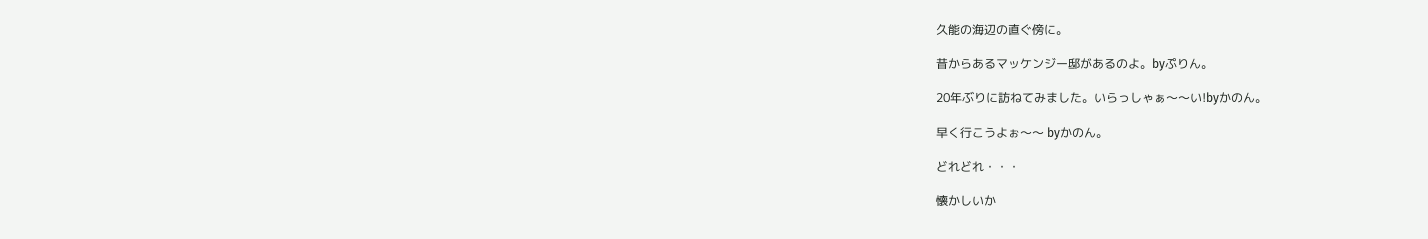久能の海辺の直ぐ傍に。

昔からあるマッケンジー邸があるのよ。byぷりん。

20年ぶりに訪ねてみました。いらっしゃぁ〜〜い!byかのん。

早く行こうよぉ〜〜 byかのん。

どれどれ・・・

懐かしいか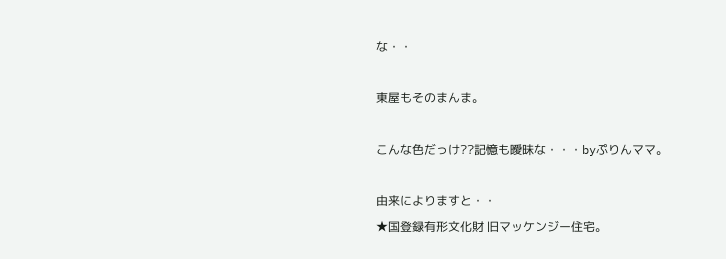な・・

東屋もそのまんま。

こんな色だっけ??記憶も曖昧な・・・byぷりんママ。

由来によりますと・・
★国登録有形文化財 旧マッケンジー住宅。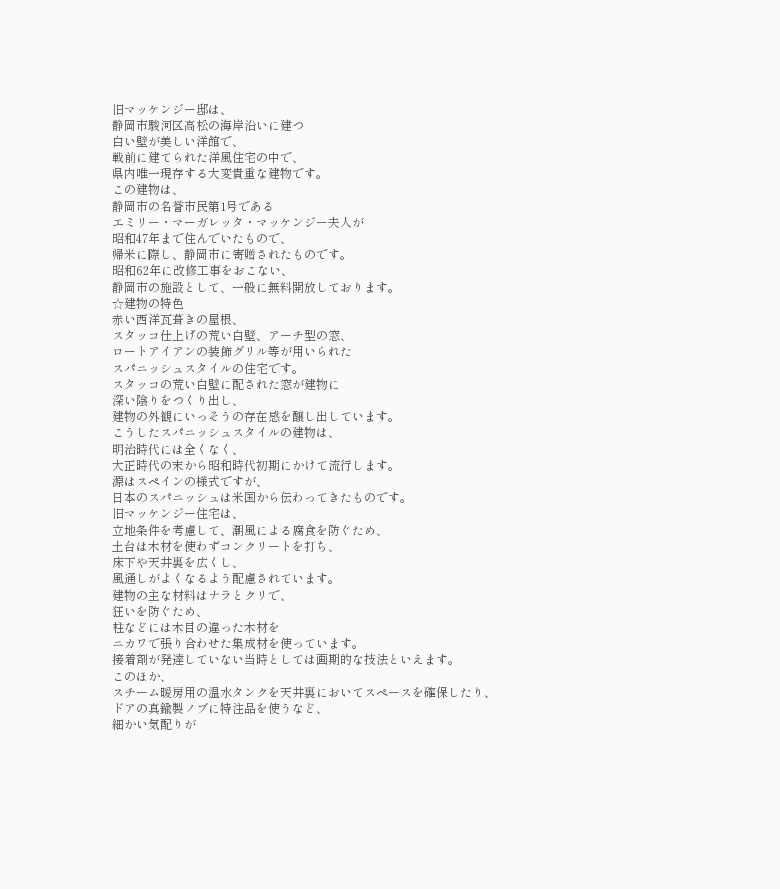旧マッケンジー邸は、
静岡市駿河区高松の海岸沿いに建つ
白い壁が美しい洋館で、
戦前に建てられた洋風住宅の中で、
県内唯一現存する大変貴重な建物です。
この建物は、
静岡市の名誉市民第1号である
エミリー・マーガレッタ・マッケンジー夫人が
昭和47年まで住んでいたもので、
帰米に際し、静岡市に寄贈されたものです。
昭和62年に改修工事をおこない、
静岡市の施設として、一般に無料開放しております。
☆建物の特色
赤い西洋瓦葺きの屋根、
スタッコ仕上げの荒い白壁、アーチ型の窓、
ロートアイアンの装飾グリル等が用いられた
スパニッシュスタイルの住宅です。
スタッコの荒い白壁に配された窓が建物に
深い陰りをつくり出し、
建物の外観にいっそうの存在感を醸し出しています。
こうしたスパニッシュスタイルの建物は、
明治時代には全くなく、
大正時代の末から昭和時代初期にかけて流行します。
源はスペインの様式ですが、
日本のスパニッシュは米国から伝わってきたものです。
旧マッケンジー住宅は、
立地条件を考慮して、潮風による腐食を防ぐため、
土台は木材を使わずコンクリートを打ち、
床下や天井裏を広くし、
風通しがよくなるよう配慮されています。
建物の主な材料はナラとクリで、
狂いを防ぐため、
柱などには木目の違った木材を
ニカワで張り合わせた集成材を使っています。
接着剤が発達していない当時としては画期的な技法といえます。
このほか、
スチーム暖房用の温水タンクを天井裏においてスペースを確保したり、
ドアの真鍮製ノブに特注品を使うなど、
細かい気配りが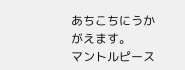あちこちにうかがえます。
マントルピース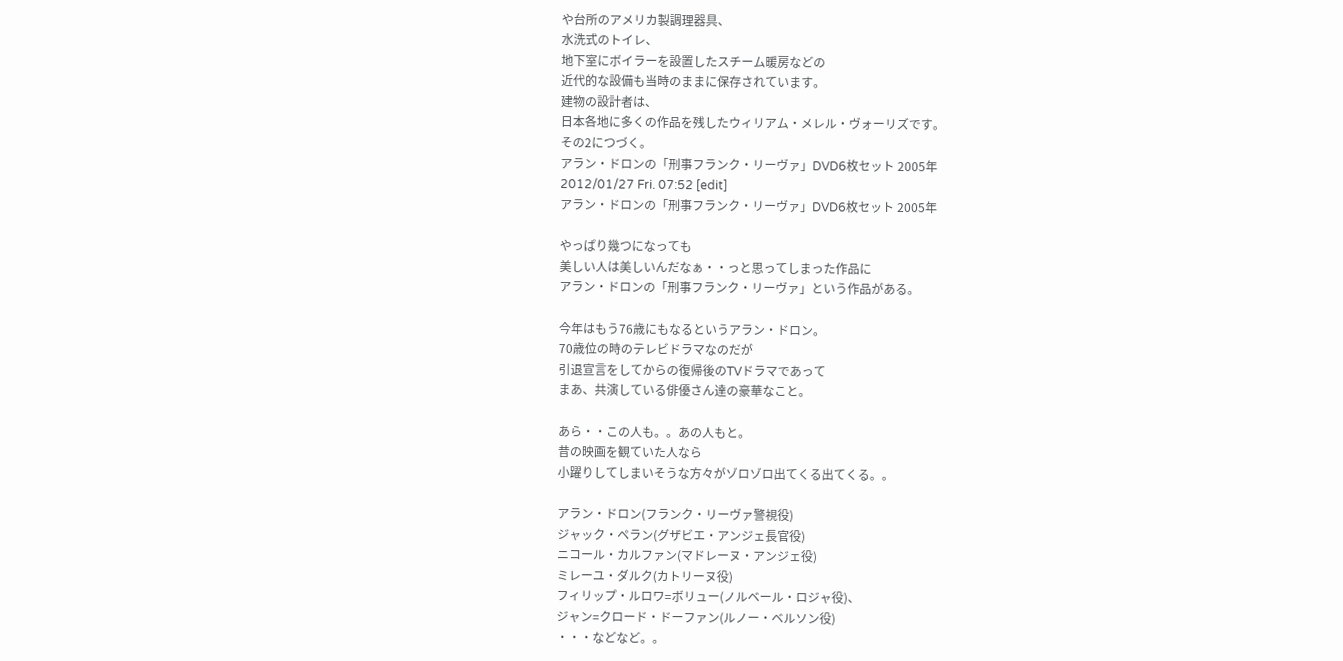や台所のアメリカ製調理器具、
水洗式のトイレ、
地下室にボイラーを設置したスチーム暖房などの
近代的な設備も当時のままに保存されています。
建物の設計者は、
日本各地に多くの作品を残したウィリアム・メレル・ヴォーリズです。
その2につづく。
アラン・ドロンの「刑事フランク・リーヴァ」DVD6枚セット 2005年
2012/01/27 Fri. 07:52 [edit]
アラン・ドロンの「刑事フランク・リーヴァ」DVD6枚セット 2005年

やっぱり幾つになっても
美しい人は美しいんだなぁ・・っと思ってしまった作品に
アラン・ドロンの「刑事フランク・リーヴァ」という作品がある。

今年はもう76歳にもなるというアラン・ドロン。
70歳位の時のテレビドラマなのだが
引退宣言をしてからの復帰後のTVドラマであって
まあ、共演している俳優さん達の豪華なこと。

あら・・この人も。。あの人もと。
昔の映画を観ていた人なら
小躍りしてしまいそうな方々がゾロゾロ出てくる出てくる。。

アラン・ドロン(フランク・リーヴァ警視役)
ジャック・ペラン(グザビエ・アンジェ長官役)
ニコール・カルファン(マドレーヌ・アンジェ役)
ミレーユ・ダルク(カトリーヌ役)
フィリップ・ルロワ=ボリュー(ノルベール・ロジャ役)、
ジャン=クロード・ドーファン(ルノー・ベルソン役)
・・・などなど。。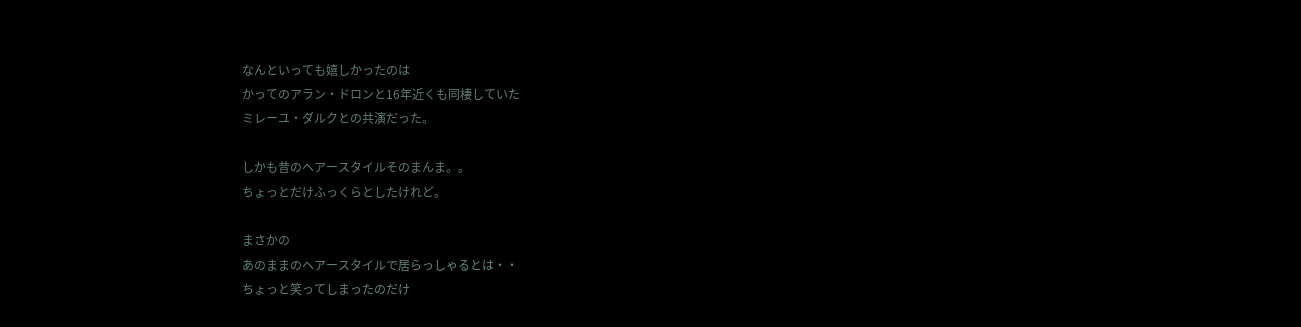なんといっても嬉しかったのは
かってのアラン・ドロンと16年近くも同棲していた
ミレーユ・ダルクとの共演だった。

しかも昔のヘアースタイルそのまんま。。
ちょっとだけふっくらとしたけれど。

まさかの
あのままのヘアースタイルで居らっしゃるとは・・
ちょっと笑ってしまったのだけ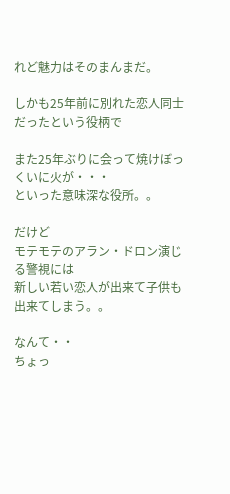れど魅力はそのまんまだ。

しかも25年前に別れた恋人同士だったという役柄で

また25年ぶりに会って焼けぼっくいに火が・・・
といった意味深な役所。。

だけど
モテモテのアラン・ドロン演じる警視には
新しい若い恋人が出来て子供も出来てしまう。。

なんて・・
ちょっ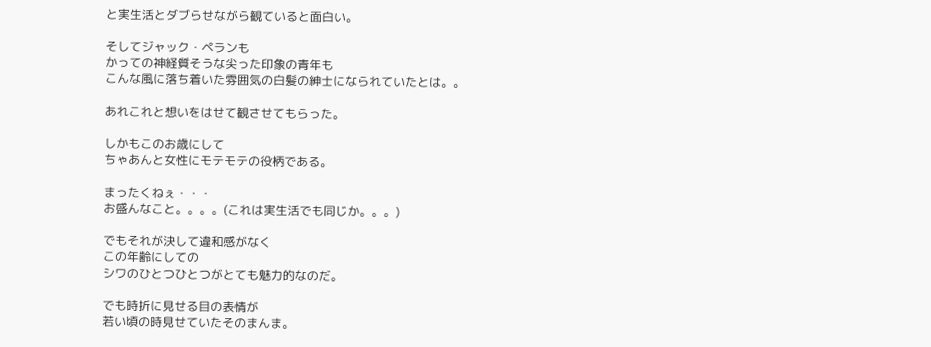と実生活とダブらせながら観ていると面白い。

そしてジャック・ペランも
かっての神経質そうな尖った印象の青年も
こんな風に落ち着いた雰囲気の白髪の紳士になられていたとは。。

あれこれと想いをはせて観させてもらった。

しかもこのお歳にして
ちゃあんと女性にモテモテの役柄である。

まったくねぇ・・・
お盛んなこと。。。。(これは実生活でも同じか。。。)

でもそれが決して違和感がなく
この年齢にしての
シワのひとつひとつがとても魅力的なのだ。

でも時折に見せる目の表情が
若い頃の時見せていたそのまんま。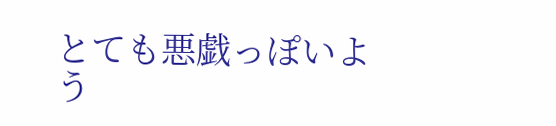とても悪戯っぽいよう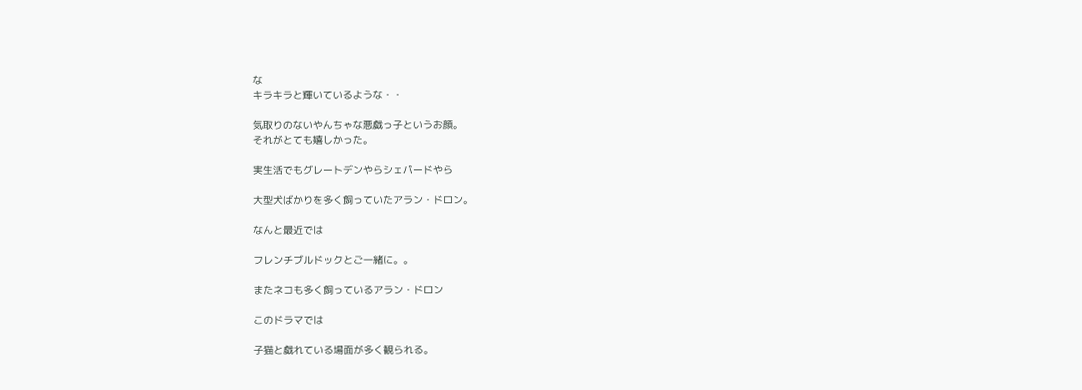な
キラキラと輝いているような・・

気取りのないやんちゃな悪戯っ子というお顔。
それがとても嬉しかった。

実生活でもグレートデンやらシェパードやら

大型犬ばかりを多く飼っていたアラン・ドロン。

なんと最近では

フレンチブルドックとご一緒に。。

またネコも多く飼っているアラン・ドロン

このドラマでは

子猫と戯れている場面が多く観られる。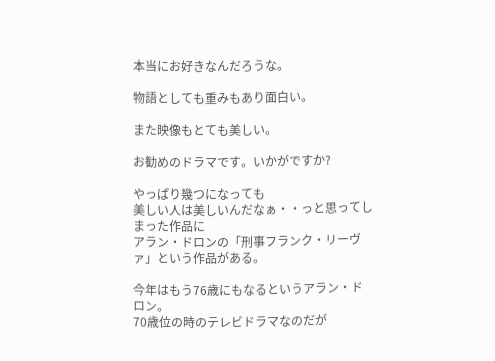本当にお好きなんだろうな。

物語としても重みもあり面白い。

また映像もとても美しい。

お勧めのドラマです。いかがですか?

やっぱり幾つになっても
美しい人は美しいんだなぁ・・っと思ってしまった作品に
アラン・ドロンの「刑事フランク・リーヴァ」という作品がある。

今年はもう76歳にもなるというアラン・ドロン。
70歳位の時のテレビドラマなのだが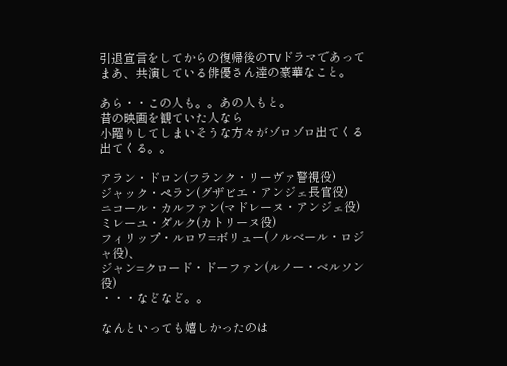引退宣言をしてからの復帰後のTVドラマであって
まあ、共演している俳優さん達の豪華なこと。

あら・・この人も。。あの人もと。
昔の映画を観ていた人なら
小躍りしてしまいそうな方々がゾロゾロ出てくる出てくる。。

アラン・ドロン(フランク・リーヴァ警視役)
ジャック・ペラン(グザビエ・アンジェ長官役)
ニコール・カルファン(マドレーヌ・アンジェ役)
ミレーユ・ダルク(カトリーヌ役)
フィリップ・ルロワ=ボリュー(ノルベール・ロジャ役)、
ジャン=クロード・ドーファン(ルノー・ベルソン役)
・・・などなど。。

なんといっても嬉しかったのは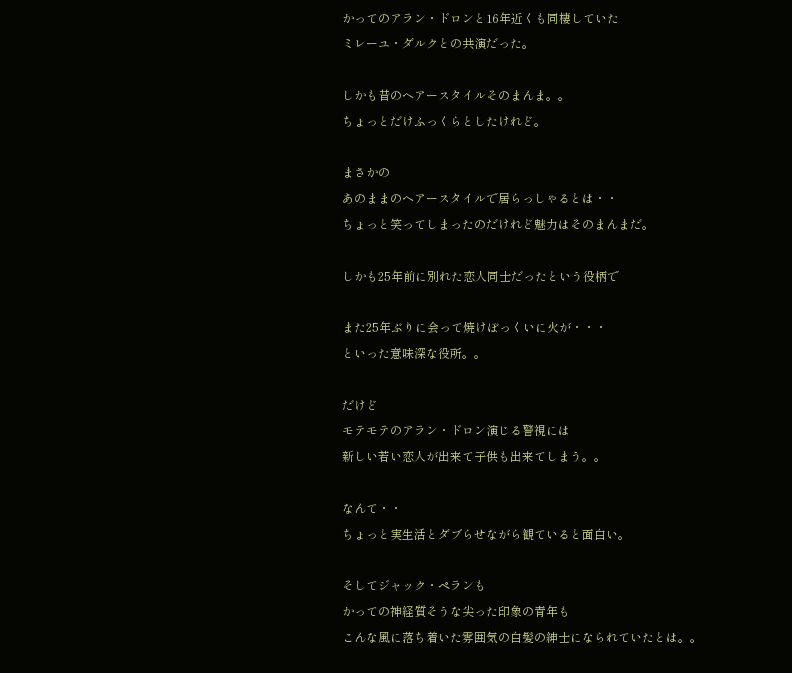かってのアラン・ドロンと16年近くも同棲していた
ミレーユ・ダルクとの共演だった。

しかも昔のヘアースタイルそのまんま。。
ちょっとだけふっくらとしたけれど。

まさかの
あのままのヘアースタイルで居らっしゃるとは・・
ちょっと笑ってしまったのだけれど魅力はそのまんまだ。

しかも25年前に別れた恋人同士だったという役柄で

また25年ぶりに会って焼けぼっくいに火が・・・
といった意味深な役所。。

だけど
モテモテのアラン・ドロン演じる警視には
新しい若い恋人が出来て子供も出来てしまう。。

なんて・・
ちょっと実生活とダブらせながら観ていると面白い。

そしてジャック・ペランも
かっての神経質そうな尖った印象の青年も
こんな風に落ち着いた雰囲気の白髪の紳士になられていたとは。。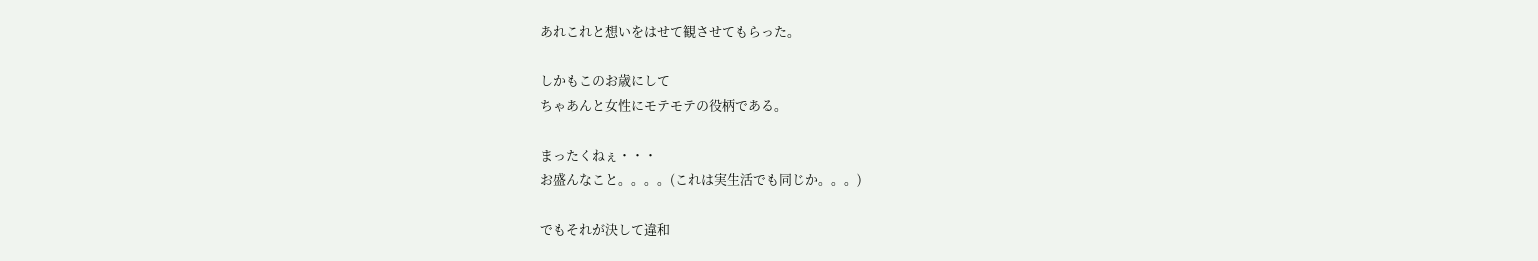あれこれと想いをはせて観させてもらった。

しかもこのお歳にして
ちゃあんと女性にモテモテの役柄である。

まったくねぇ・・・
お盛んなこと。。。。(これは実生活でも同じか。。。)

でもそれが決して違和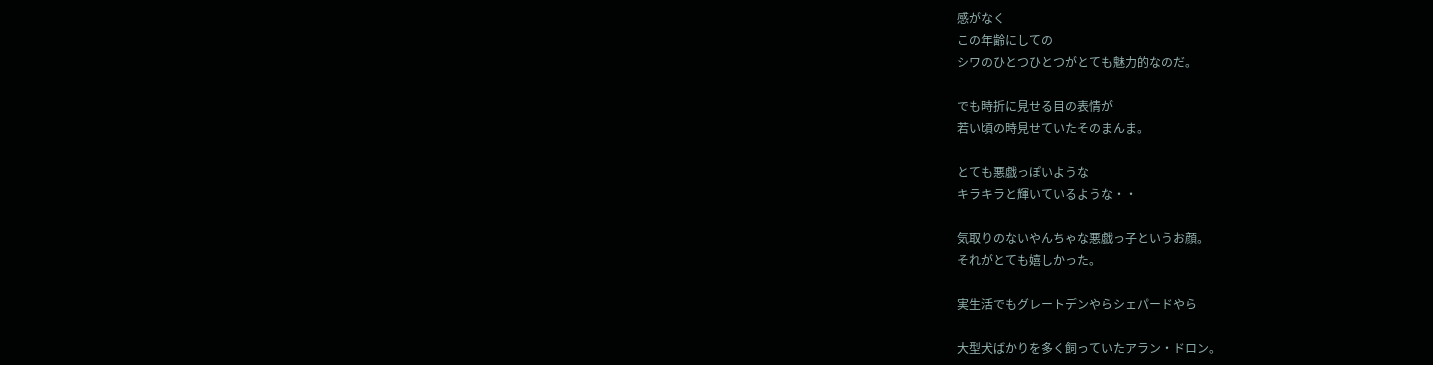感がなく
この年齢にしての
シワのひとつひとつがとても魅力的なのだ。

でも時折に見せる目の表情が
若い頃の時見せていたそのまんま。

とても悪戯っぽいような
キラキラと輝いているような・・

気取りのないやんちゃな悪戯っ子というお顔。
それがとても嬉しかった。

実生活でもグレートデンやらシェパードやら

大型犬ばかりを多く飼っていたアラン・ドロン。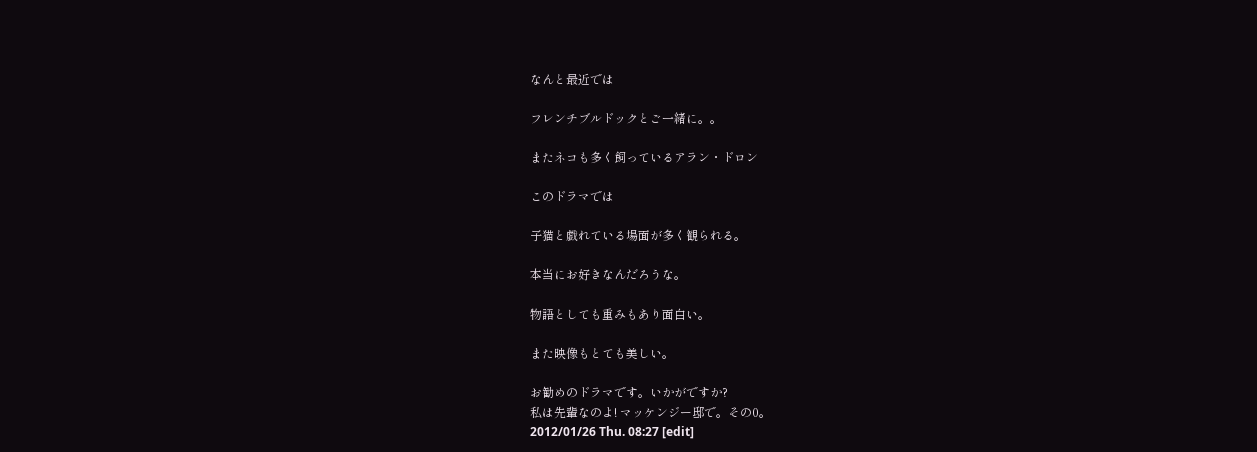なんと最近では

フレンチブルドックとご一緒に。。

またネコも多く飼っているアラン・ドロン

このドラマでは

子猫と戯れている場面が多く観られる。

本当にお好きなんだろうな。

物語としても重みもあり面白い。

また映像もとても美しい。

お勧めのドラマです。いかがですか?
私は先輩なのよ! マッケンジー邸で。その0。
2012/01/26 Thu. 08:27 [edit]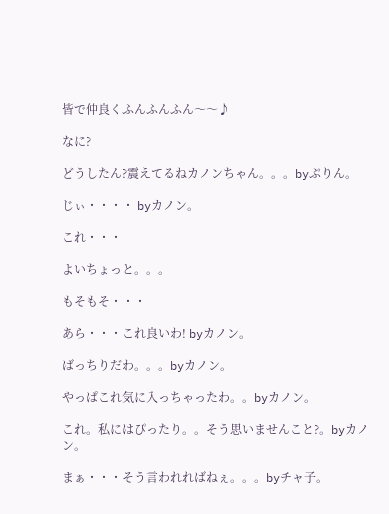皆で仲良くふんふんふん〜〜♪

なに?

どうしたん?震えてるねカノンちゃん。。。byぷりん。

じぃ・・・・ byカノン。

これ・・・

よいちょっと。。。

もそもそ・・・

あら・・・これ良いわ! byカノン。

ばっちりだわ。。。byカノン。

やっぱこれ気に入っちゃったわ。。byカノン。

これ。私にはぴったり。。そう思いませんこと?。byカノン。

まぁ・・・そう言われればねぇ。。。byチャ子。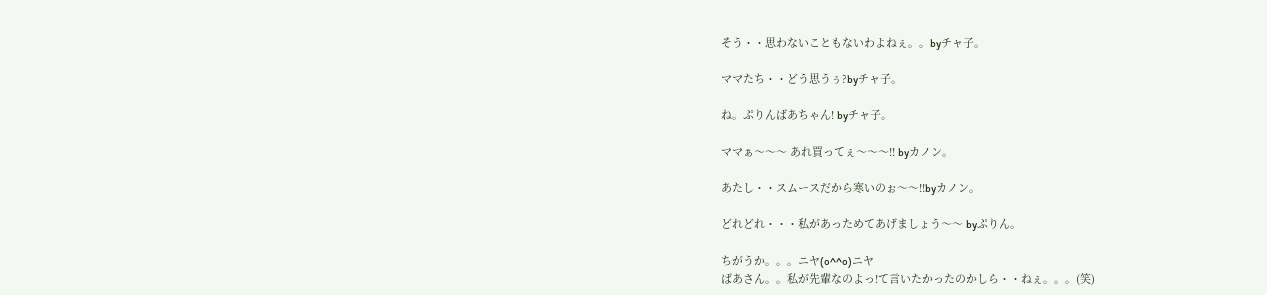そう・・思わないこともないわよねぇ。。byチャ子。

ママたち・・どう思うぅ?byチャ子。

ね。ぷりんばあちゃん! byチャ子。

ママぁ〜〜〜 あれ買ってぇ〜〜〜!! byカノン。

あたし・・スムースだから寒いのぉ〜〜!!byカノン。

どれどれ・・・私があっためてあげましょう〜〜 byぷりん。

ちがうか。。。ニヤ(o^^o)ニヤ
ばあさん。。私が先輩なのよっ!て言いたかったのかしら・・ねぇ。。。(笑)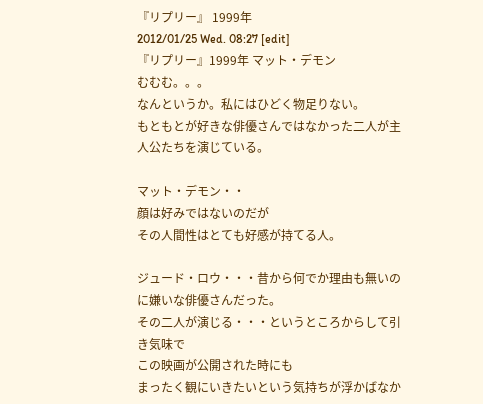『リプリー』 1999年
2012/01/25 Wed. 08:27 [edit]
『リプリー』1999年 マット・デモン
むむむ。。。
なんというか。私にはひどく物足りない。
もともとが好きな俳優さんではなかった二人が主人公たちを演じている。

マット・デモン・・
顔は好みではないのだが
その人間性はとても好感が持てる人。

ジュード・ロウ・・・昔から何でか理由も無いのに嫌いな俳優さんだった。
その二人が演じる・・・というところからして引き気味で
この映画が公開された時にも
まったく観にいきたいという気持ちが浮かばなか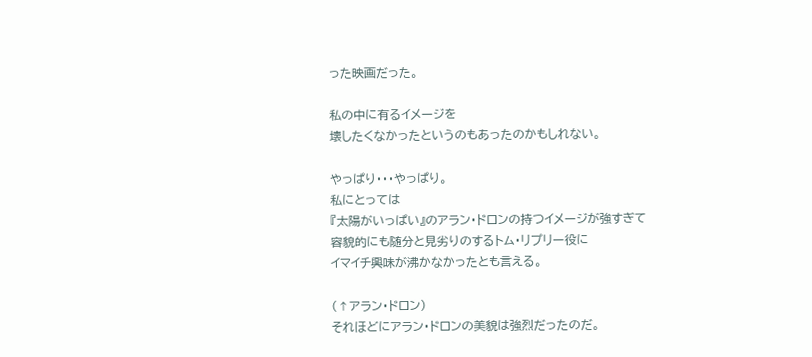った映画だった。

私の中に有るイメージを
壊したくなかったというのもあったのかもしれない。

やっぱり・・・やっぱり。
私にとっては
『太陽がいっぱい』のアラン・ドロンの持つイメージが強すぎて
容貌的にも随分と見劣りのするトム・リプリー役に
イマイチ興味が沸かなかったとも言える。

(↑アラン・ドロン)
それほどにアラン・ドロンの美貌は強烈だったのだ。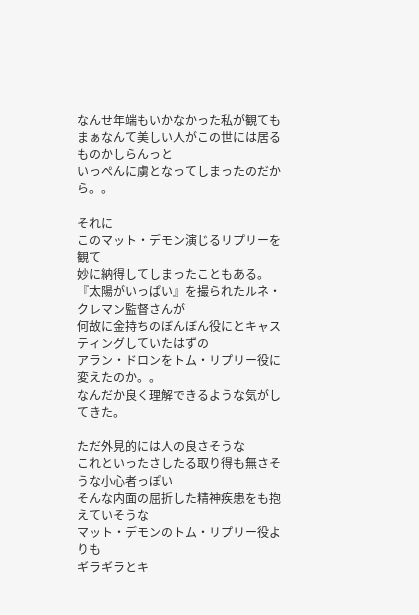なんせ年端もいかなかった私が観ても
まぁなんて美しい人がこの世には居るものかしらんっと
いっぺんに虜となってしまったのだから。。

それに
このマット・デモン演じるリプリーを観て
妙に納得してしまったこともある。
『太陽がいっぱい』を撮られたルネ・クレマン監督さんが
何故に金持ちのぼんぼん役にとキャスティングしていたはずの
アラン・ドロンをトム・リプリー役に変えたのか。。
なんだか良く理解できるような気がしてきた。

ただ外見的には人の良さそうな
これといったさしたる取り得も無さそうな小心者っぽい
そんな内面の屈折した精神疾患をも抱えていそうな
マット・デモンのトム・リプリー役よりも
ギラギラとキ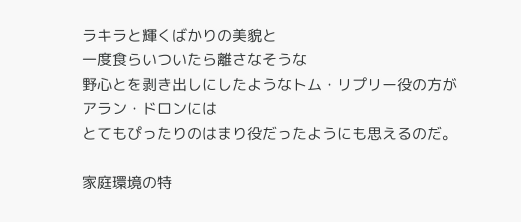ラキラと輝くばかりの美貌と
一度食らいついたら離さなそうな
野心とを剥き出しにしたようなトム・リプリー役の方が
アラン・ドロンには
とてもぴったりのはまり役だったようにも思えるのだ。

家庭環境の特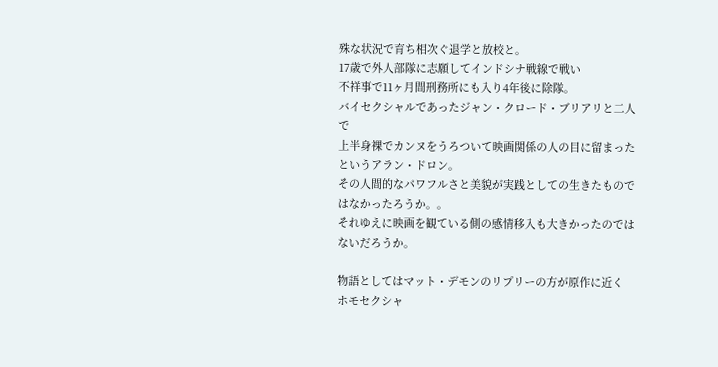殊な状況で育ち相次ぐ退学と放校と。
17歳で外人部隊に志願してインドシナ戦線で戦い
不祥事で11ヶ月間刑務所にも入り4年後に除隊。
バイセクシャルであったジャン・クロード・ブリアリと二人で
上半身裸でカンヌをうろついて映画関係の人の目に留まったというアラン・ドロン。
その人間的なパワフルさと美貌が実践としての生きたものではなかったろうか。。
それゆえに映画を観ている側の感情移入も大きかったのではないだろうか。

物語としてはマット・デモンのリプリーの方が原作に近く
ホモセクシャ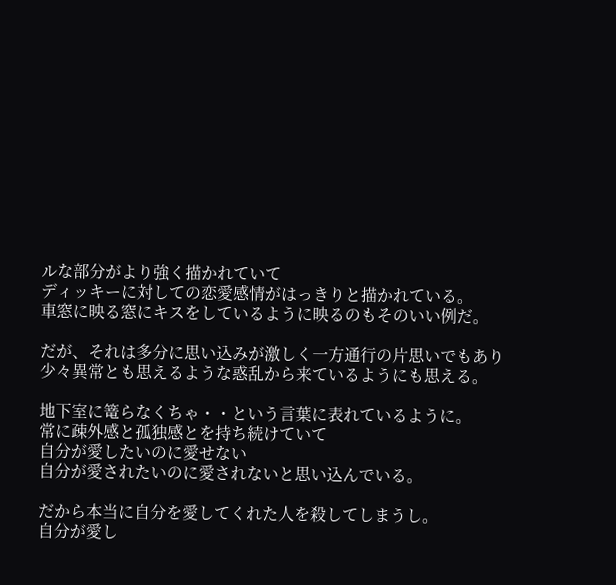ルな部分がより強く描かれていて
ディッキーに対しての恋愛感情がはっきりと描かれている。
車窓に映る窓にキスをしているように映るのもそのいい例だ。

だが、それは多分に思い込みが激しく一方通行の片思いでもあり
少々異常とも思えるような惑乱から来ているようにも思える。

地下室に篭らなくちゃ・・という言葉に表れているように。
常に疎外感と孤独感とを持ち続けていて
自分が愛したいのに愛せない
自分が愛されたいのに愛されないと思い込んでいる。

だから本当に自分を愛してくれた人を殺してしまうし。
自分が愛し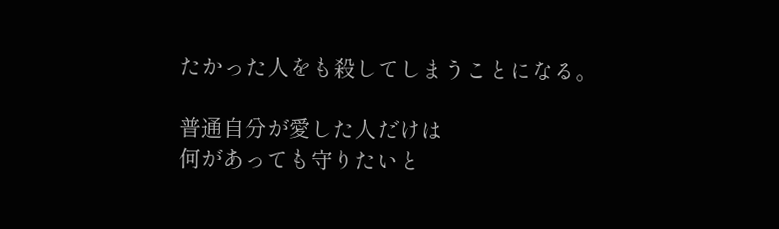たかった人をも殺してしまうことになる。

普通自分が愛した人だけは
何があっても守りたいと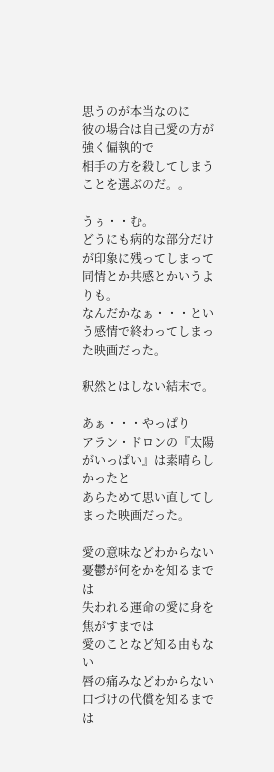思うのが本当なのに
彼の場合は自己愛の方が強く偏執的で
相手の方を殺してしまうことを選ぶのだ。。

うぅ・・む。
どうにも病的な部分だけが印象に残ってしまって
同情とか共感とかいうよりも。
なんだかなぁ・・・という感情で終わってしまった映画だった。

釈然とはしない結末で。

あぁ・・・やっぱり
アラン・ドロンの『太陽がいっぱい』は素晴らしかったと
あらためて思い直してしまった映画だった。

愛の意味などわからない
憂鬱が何をかを知るまでは
失われる運命の愛に身を焦がすまでは
愛のことなど知る由もない
唇の痛みなどわからない
口づけの代償を知るまでは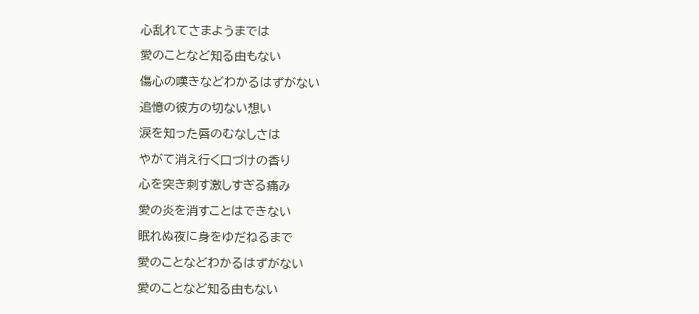心乱れてさまようまでは
愛のことなど知る由もない
傷心の嘆きなどわかるはずがない
追憶の彼方の切ない想い
涙を知った唇のむなしさは
やがて消え行く口づけの香り
心を突き刺す激しすぎる痛み
愛の炎を消すことはできない
眠れぬ夜に身をゆだねるまで
愛のことなどわかるはずがない
愛のことなど知る由もない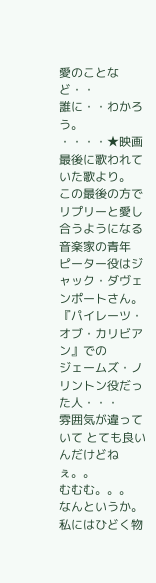愛のことなど・・
誰に・・わかろう。
・・・・★映画最後に歌われていた歌より。
この最後の方でリプリーと愛し合うようになる音楽家の青年
ピーター役はジャック・ダヴェンポートさん。
『パイレーツ・オブ・カリビアン』での
ジェームズ・ノリントン役だった人・・・
雰囲気が違っていて とても良いんだけどねぇ。。
むむむ。。。
なんというか。私にはひどく物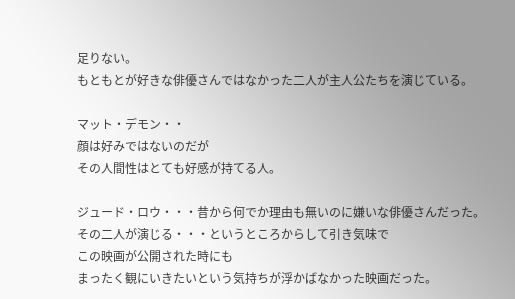足りない。
もともとが好きな俳優さんではなかった二人が主人公たちを演じている。

マット・デモン・・
顔は好みではないのだが
その人間性はとても好感が持てる人。

ジュード・ロウ・・・昔から何でか理由も無いのに嫌いな俳優さんだった。
その二人が演じる・・・というところからして引き気味で
この映画が公開された時にも
まったく観にいきたいという気持ちが浮かばなかった映画だった。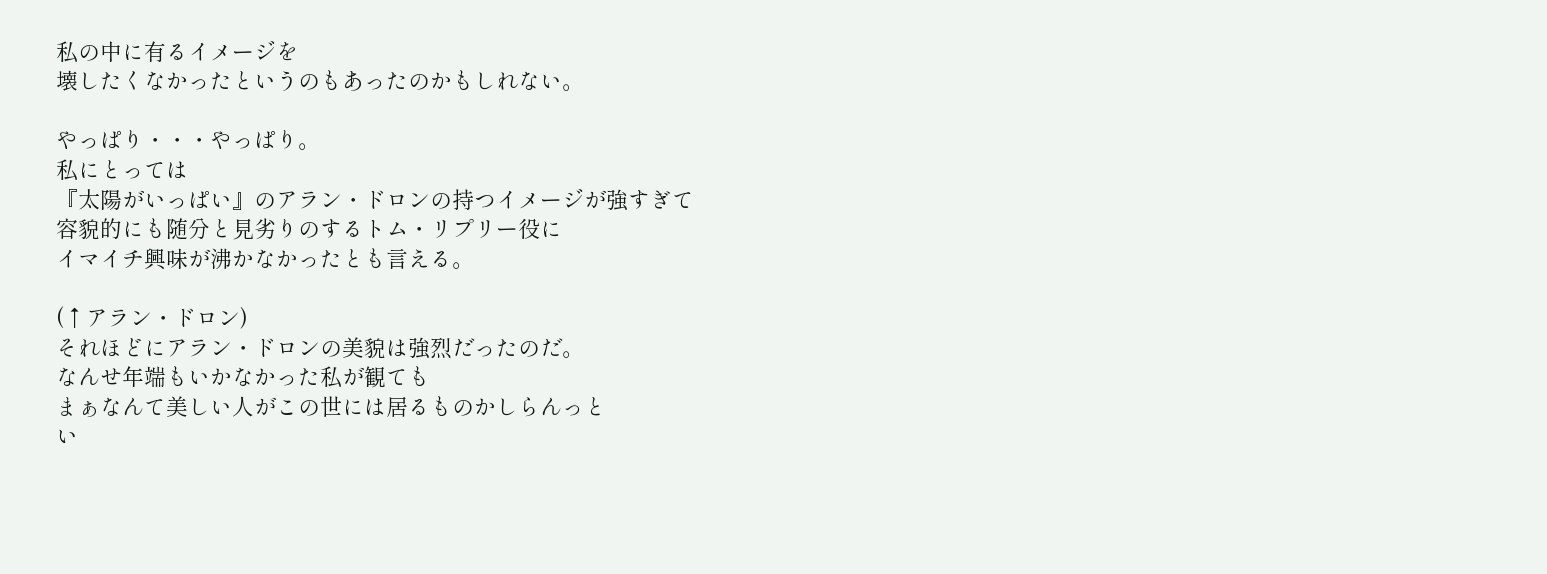私の中に有るイメージを
壊したくなかったというのもあったのかもしれない。

やっぱり・・・やっぱり。
私にとっては
『太陽がいっぱい』のアラン・ドロンの持つイメージが強すぎて
容貌的にも随分と見劣りのするトム・リプリー役に
イマイチ興味が沸かなかったとも言える。

(↑アラン・ドロン)
それほどにアラン・ドロンの美貌は強烈だったのだ。
なんせ年端もいかなかった私が観ても
まぁなんて美しい人がこの世には居るものかしらんっと
い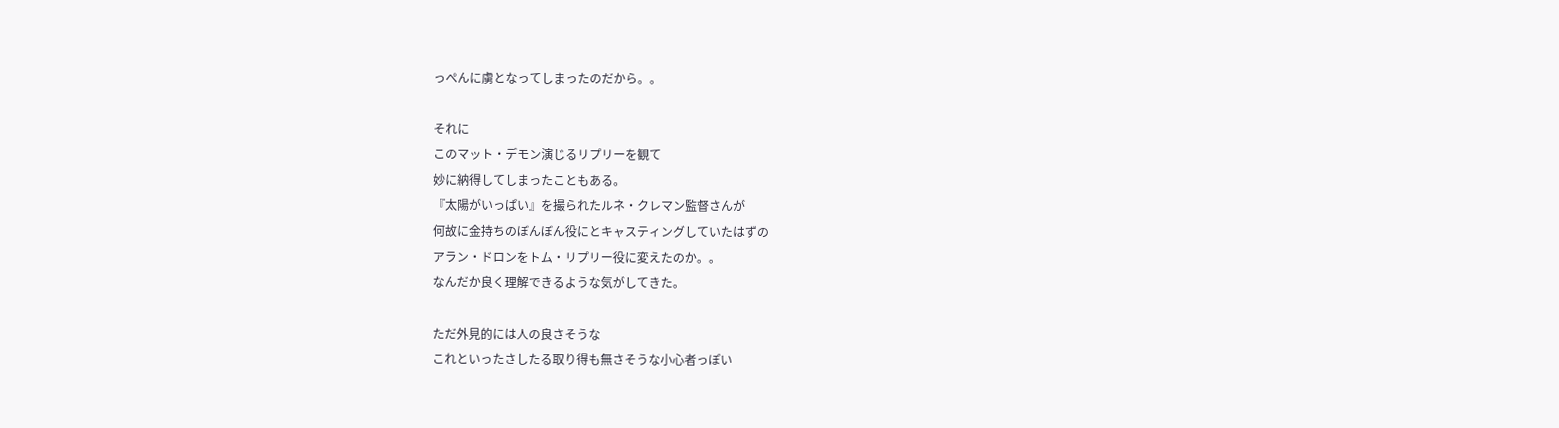っぺんに虜となってしまったのだから。。

それに
このマット・デモン演じるリプリーを観て
妙に納得してしまったこともある。
『太陽がいっぱい』を撮られたルネ・クレマン監督さんが
何故に金持ちのぼんぼん役にとキャスティングしていたはずの
アラン・ドロンをトム・リプリー役に変えたのか。。
なんだか良く理解できるような気がしてきた。

ただ外見的には人の良さそうな
これといったさしたる取り得も無さそうな小心者っぽい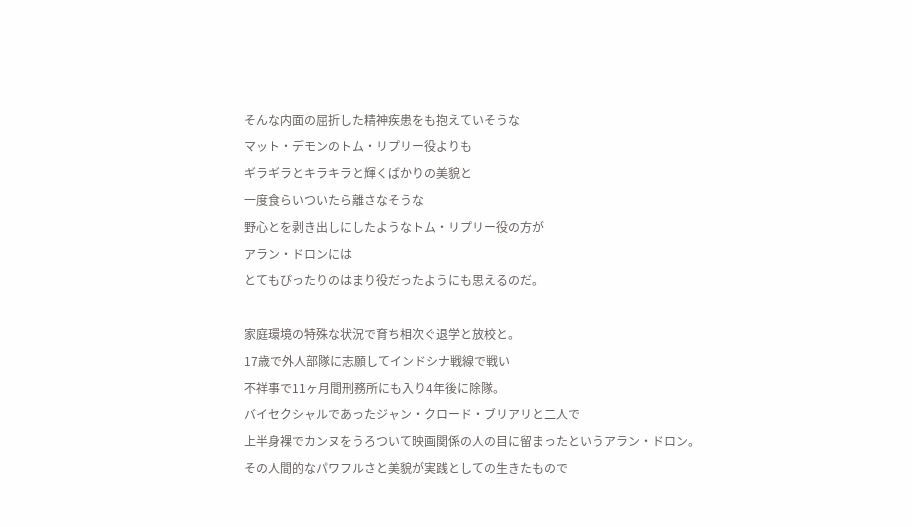そんな内面の屈折した精神疾患をも抱えていそうな
マット・デモンのトム・リプリー役よりも
ギラギラとキラキラと輝くばかりの美貌と
一度食らいついたら離さなそうな
野心とを剥き出しにしたようなトム・リプリー役の方が
アラン・ドロンには
とてもぴったりのはまり役だったようにも思えるのだ。

家庭環境の特殊な状況で育ち相次ぐ退学と放校と。
17歳で外人部隊に志願してインドシナ戦線で戦い
不祥事で11ヶ月間刑務所にも入り4年後に除隊。
バイセクシャルであったジャン・クロード・ブリアリと二人で
上半身裸でカンヌをうろついて映画関係の人の目に留まったというアラン・ドロン。
その人間的なパワフルさと美貌が実践としての生きたもので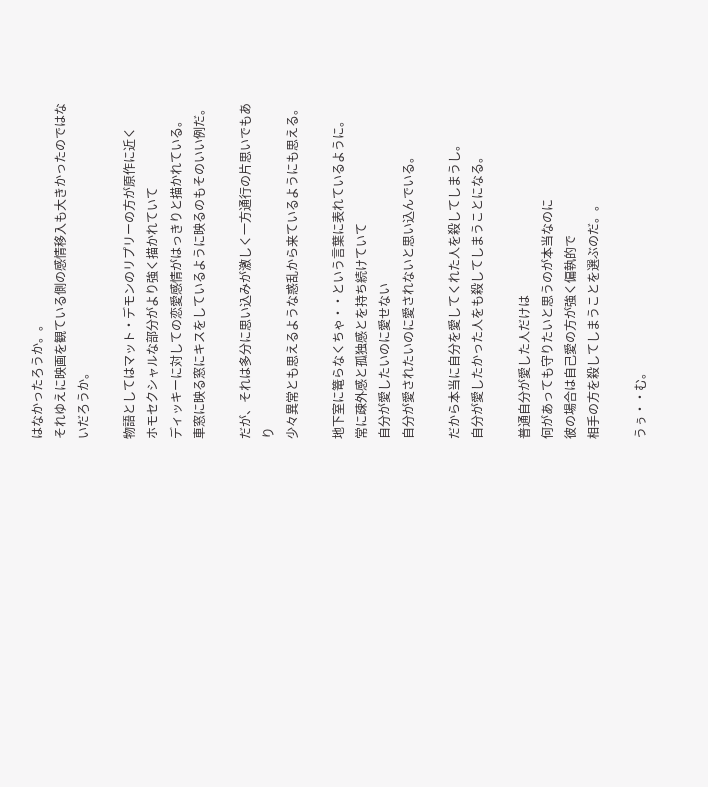はなかったろうか。。
それゆえに映画を観ている側の感情移入も大きかったのではないだろうか。

物語としてはマット・デモンのリプリーの方が原作に近く
ホモセクシャルな部分がより強く描かれていて
ディッキーに対しての恋愛感情がはっきりと描かれている。
車窓に映る窓にキスをしているように映るのもそのいい例だ。

だが、それは多分に思い込みが激しく一方通行の片思いでもあり
少々異常とも思えるような惑乱から来ているようにも思える。

地下室に篭らなくちゃ・・という言葉に表れているように。
常に疎外感と孤独感とを持ち続けていて
自分が愛したいのに愛せない
自分が愛されたいのに愛されないと思い込んでいる。

だから本当に自分を愛してくれた人を殺してしまうし。
自分が愛したかった人をも殺してしまうことになる。

普通自分が愛した人だけは
何があっても守りたいと思うのが本当なのに
彼の場合は自己愛の方が強く偏執的で
相手の方を殺してしまうことを選ぶのだ。。

うぅ・・む。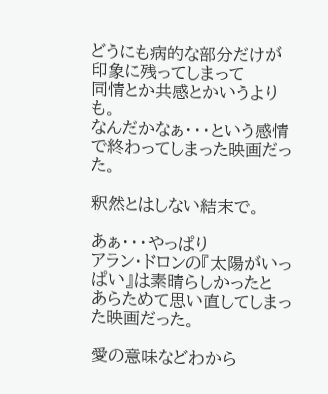どうにも病的な部分だけが印象に残ってしまって
同情とか共感とかいうよりも。
なんだかなぁ・・・という感情で終わってしまった映画だった。

釈然とはしない結末で。

あぁ・・・やっぱり
アラン・ドロンの『太陽がいっぱい』は素晴らしかったと
あらためて思い直してしまった映画だった。

愛の意味などわから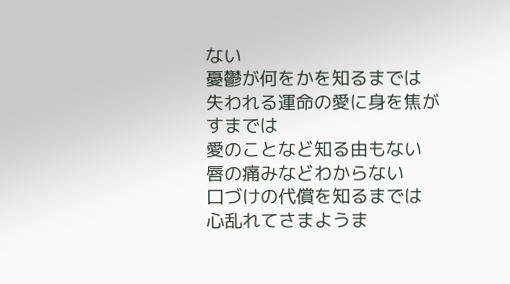ない
憂鬱が何をかを知るまでは
失われる運命の愛に身を焦がすまでは
愛のことなど知る由もない
唇の痛みなどわからない
口づけの代償を知るまでは
心乱れてさまようま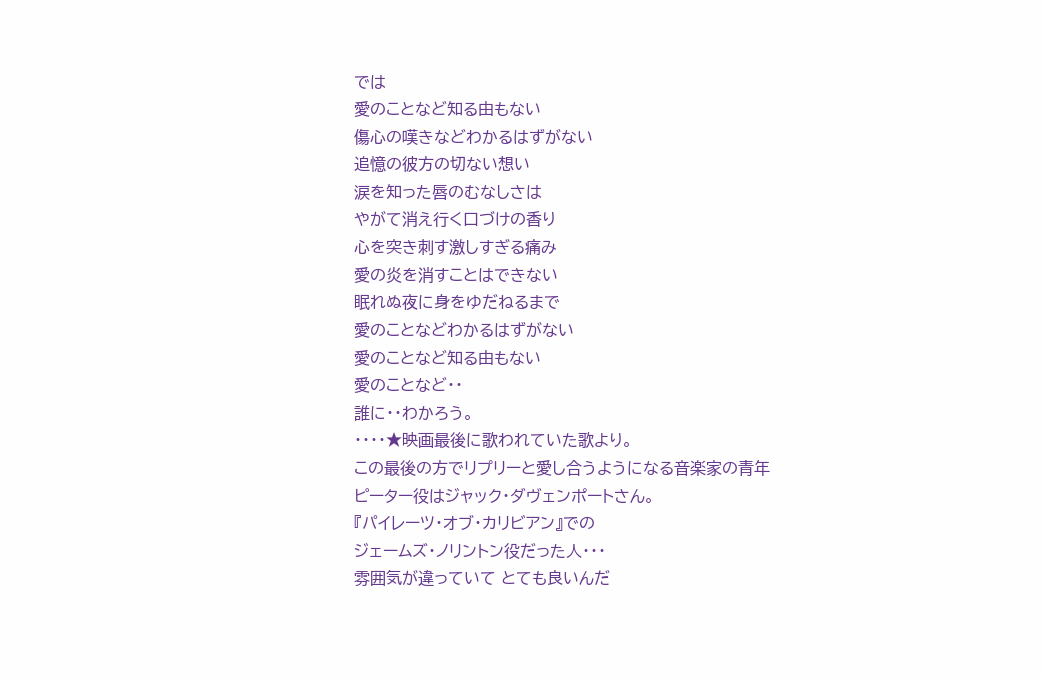では
愛のことなど知る由もない
傷心の嘆きなどわかるはずがない
追憶の彼方の切ない想い
涙を知った唇のむなしさは
やがて消え行く口づけの香り
心を突き刺す激しすぎる痛み
愛の炎を消すことはできない
眠れぬ夜に身をゆだねるまで
愛のことなどわかるはずがない
愛のことなど知る由もない
愛のことなど・・
誰に・・わかろう。
・・・・★映画最後に歌われていた歌より。
この最後の方でリプリーと愛し合うようになる音楽家の青年
ピーター役はジャック・ダヴェンポートさん。
『パイレーツ・オブ・カリビアン』での
ジェームズ・ノリントン役だった人・・・
雰囲気が違っていて とても良いんだ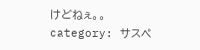けどねぇ。。
category: サスペ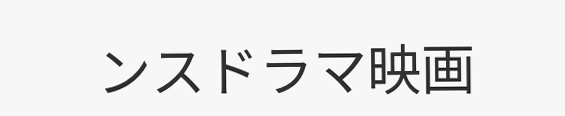ンスドラマ映画